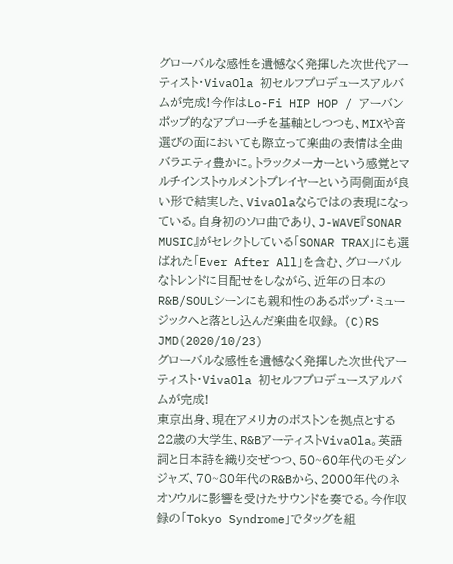グローバルな感性を遺憾なく発揮した次世代アーティスト・VivaOla 初セルフプロデュースアルバムが完成!今作はLo-Fi HIP HOP / アーバンポップ的なアプローチを基軸としつつも、MIXや音選びの面においても際立って楽曲の表情は全曲バラエティ豊かに。トラックメーカーという感覚とマルチインストゥルメントプレイヤーという両側面が良い形で結実した、VivaOlaならではの表現になっている。自身初のソロ曲であり、J-WAVE『SONAR MUSIC』がセレクトしている「SONAR TRAX」にも選ばれた「Ever After All」を含む、グローバルなトレンドに目配せをしながら、近年の日本のR&B/SOULシーンにも親和性のあるポップ・ミュージックへと落とし込んだ楽曲を収録。 (C)RS
JMD(2020/10/23)
グローバルな感性を遺憾なく発揮した次世代アーティスト・VivaOla 初セルフプロデュースアルバムが完成!
東京出身、現在アメリカのボストンを拠点とする22歳の大学生、R&BアーティストVivaOla。英語詞と日本詩を織り交ぜつつ、50~60年代のモダンジャズ、70~80年代のR&Bから、2000年代のネオソウルに影響を受けたサウンドを奏でる。今作収録の「Tokyo Syndrome」でタッグを組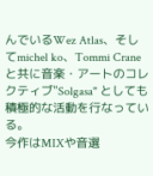んでいるWez Atlas、そしてmichel ko、Tommi Craneと共に音楽・アートのコレクティブ"Solgasa" としても積極的な活動を行なっている。
今作はMIXや音選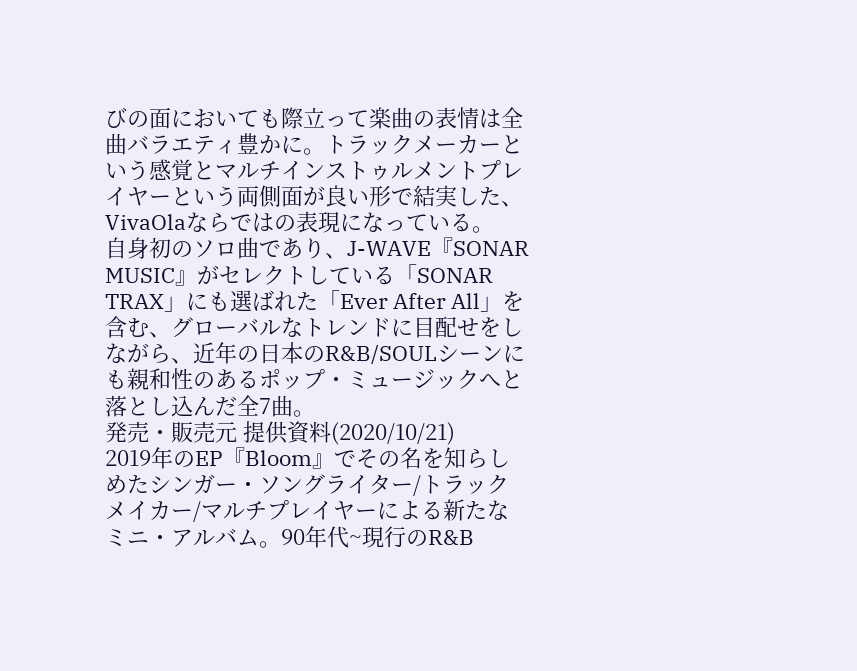びの面においても際立って楽曲の表情は全曲バラエティ豊かに。トラックメーカーという感覚とマルチインストゥルメントプレイヤーという両側面が良い形で結実した、VivaOlaならではの表現になっている。
自身初のソロ曲であり、J-WAVE『SONAR MUSIC』がセレクトしている「SONAR TRAX」にも選ばれた「Ever After All」を含む、グローバルなトレンドに目配せをしながら、近年の日本のR&B/SOULシーンにも親和性のあるポップ・ミュージックへと落とし込んだ全7曲。
発売・販売元 提供資料(2020/10/21)
2019年のEP『Bloom』でその名を知らしめたシンガー・ソングライター/トラックメイカー/マルチプレイヤーによる新たなミニ・アルバム。90年代~現行のR&B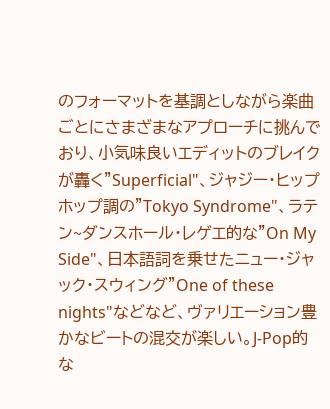のフォーマットを基調としながら楽曲ごとにさまざまなアプローチに挑んでおり、小気味良いエディットのブレイクが轟く"Superficial"、ジャジー・ヒップホップ調の"Tokyo Syndrome"、ラテン~ダンスホール・レゲエ的な"On My Side"、日本語詞を乗せたニュー・ジャック・スウィング"One of these nights"などなど、ヴァリエーション豊かなビートの混交が楽しい。J-Pop的な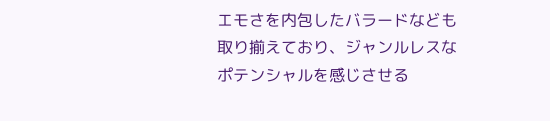エモさを内包したバラードなども取り揃えており、ジャンルレスなポテンシャルを感じさせる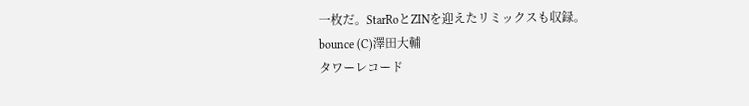一枚だ。StarRoとZINを迎えたリミックスも収録。
bounce (C)澤田大輔
タワーレコード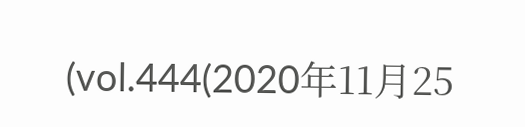(vol.444(2020年11月25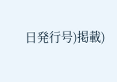日発行号)掲載)